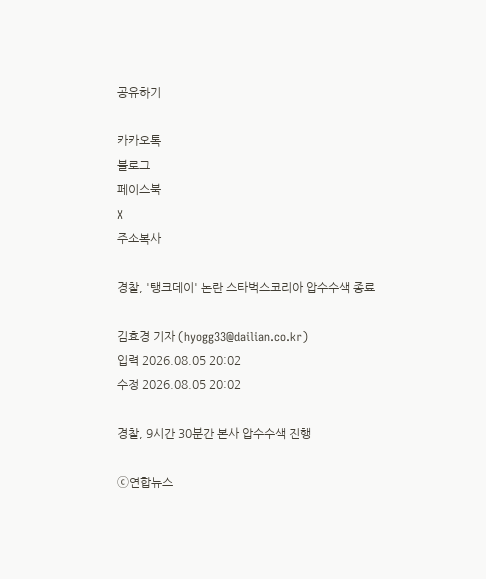공유하기

카카오톡
블로그
페이스북
X
주소복사

경찰, '탱크데이' 논란 스타벅스코리아 압수수색 종료

김효경 기자 (hyogg33@dailian.co.kr)
입력 2026.08.05 20:02
수정 2026.08.05 20:02

경찰, 9시간 30분간 본사 압수수색 진행

ⓒ연합뉴스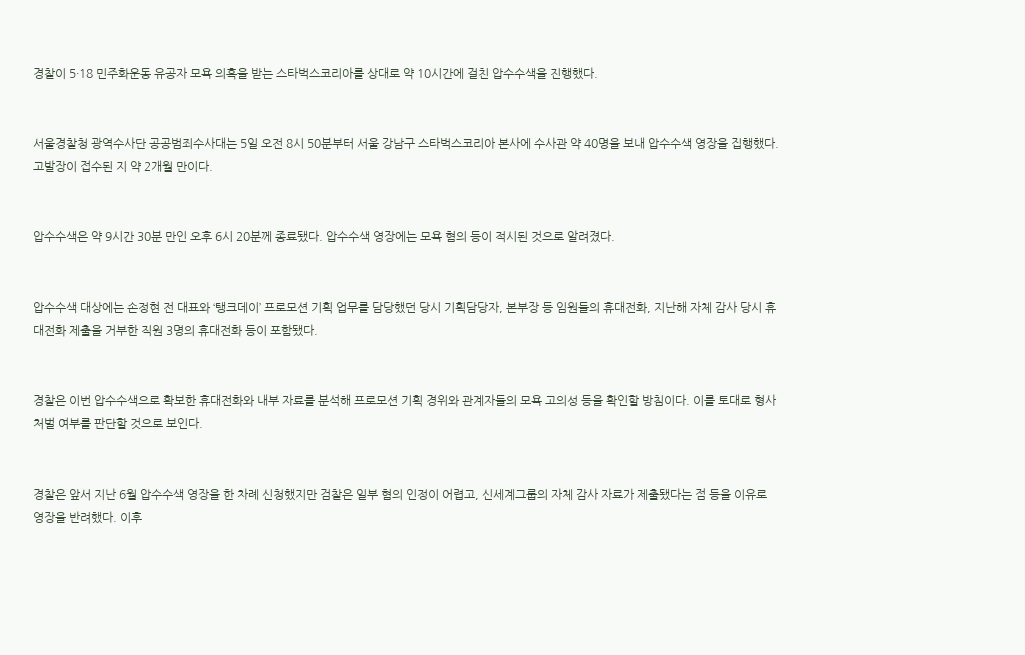경찰이 5·18 민주화운동 유공자 모욕 의혹을 받는 스타벅스코리아를 상대로 약 10시간에 걸친 압수수색을 진행했다.


서울경찰청 광역수사단 공공범죄수사대는 5일 오전 8시 50분부터 서울 강남구 스타벅스코리아 본사에 수사관 약 40명을 보내 압수수색 영장을 집행했다. 고발장이 접수된 지 약 2개월 만이다.


압수수색은 약 9시간 30분 만인 오후 6시 20분께 종료됐다. 압수수색 영장에는 모욕 혐의 등이 적시된 것으로 알려졌다.


압수수색 대상에는 손정현 전 대표와 ‘탱크데이’ 프로모션 기획 업무를 담당했던 당시 기획담당자, 본부장 등 임원들의 휴대전화, 지난해 자체 감사 당시 휴대전화 제출을 거부한 직원 3명의 휴대전화 등이 포함됐다.


경찰은 이번 압수수색으로 확보한 휴대전화와 내부 자료를 분석해 프로모션 기획 경위와 관계자들의 모욕 고의성 등을 확인할 방침이다. 이를 토대로 형사처벌 여부를 판단할 것으로 보인다.


경찰은 앞서 지난 6월 압수수색 영장을 한 차례 신청했지만 검찰은 일부 혐의 인정이 어렵고, 신세계그룹의 자체 감사 자료가 제출됐다는 점 등을 이유로 영장을 반려했다. 이후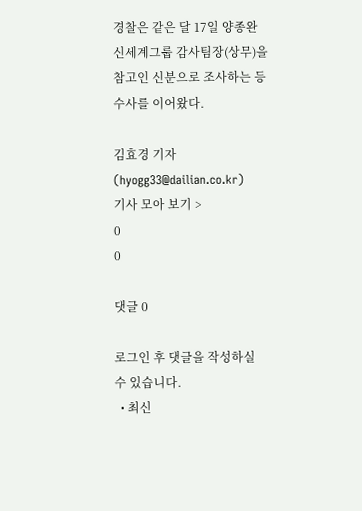경찰은 같은 달 17일 양종완 신세계그룹 감사팀장(상무)을 참고인 신분으로 조사하는 등 수사를 이어왔다.

김효경 기자 (hyogg33@dailian.co.kr)
기사 모아 보기 >
0
0

댓글 0

로그인 후 댓글을 작성하실 수 있습니다.
  • 최신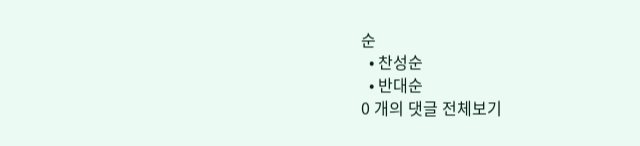순
  • 찬성순
  • 반대순
0 개의 댓글 전체보기